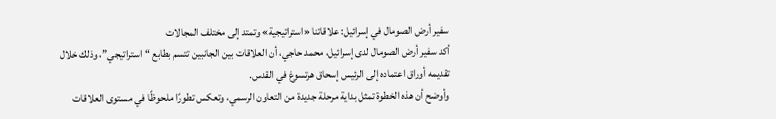سفير أرض الصومال في إسرائيل: علاقاتنا «استراتيجية» وتمتد إلى مختلف المجالات
أكد سفير أرض الصومال لدى إسرائيل، محمد حاجي، أن العلاقات بين الجانبين تتسم بطابع “استراتيجي”، وذلك خلال تقديمه أوراق اعتماده إلى الرئيس إسحاق هرتسوغ في القدس.
وأوضح أن هذه الخطوة تمثل بداية مرحلة جديدة من التعاون الرسمي، وتعكس تطورًا ملحوظًا في مستوى العلاقات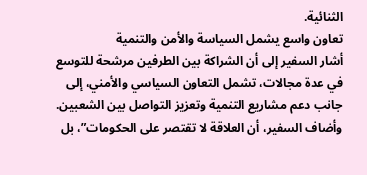الثنائية.
تعاون واسع يشمل السياسة والأمن والتنمية
أشار السفير إلى أن الشراكة بين الطرفين مرشحة للتوسع في عدة مجالات، تشمل التعاون السياسي والأمني، إلى جانب دعم مشاريع التنمية وتعزيز التواصل بين الشعبين.
وأضاف السفير، أن العلاقة لا تقتصر على الحكومات”، بل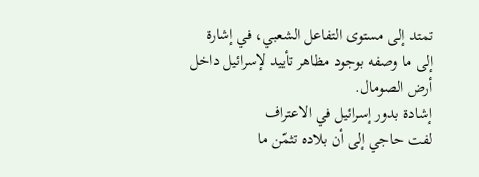تمتد إلى مستوى التفاعل الشعبي، في إشارة إلى ما وصفه بوجود مظاهر تأييد لإسرائيل داخل أرض الصومال.
إشادة بدور إسرائيل في الاعتراف
لفت حاجي إلى أن بلاده تثمّن ما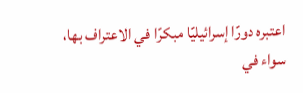اعتبره دورًا إسرائيليًا مبكرًا في الاعتراف بها، سواء في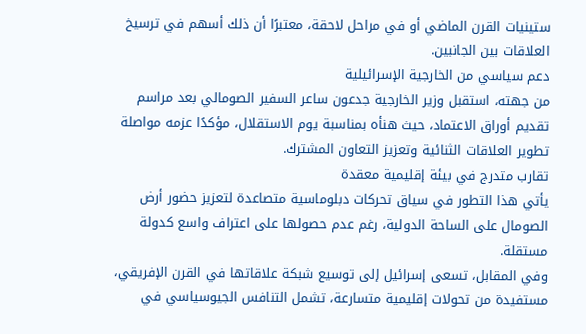ستينيات القرن الماضي أو في مراحل لاحقة، معتبرًا أن ذلك أسهم في ترسيخ العلاقات بين الجانبين.
دعم سياسي من الخارجية الإسرائيلية
من جهته، استقبل وزير الخارجية جدعون ساعر السفير الصومالي بعد مراسم تقديم أوراق الاعتماد، حيث هنأه بمناسبة يوم الاستقلال، مؤكدًا عزمه مواصلة تطوير العلاقات الثنائية وتعزيز التعاون المشترك.
تقارب متدرج في بيئة إقليمية معقدة
يأتي هذا التطور في سياق تحركات دبلوماسية متصاعدة لتعزيز حضور أرض الصومال على الساحة الدولية، رغم عدم حصولها على اعتراف واسع كدولة مستقلة.
وفي المقابل، تسعى إسرائيل إلى توسيع شبكة علاقاتها في القرن الإفريقي، مستفيدة من تحولات إقليمية متسارعة، تشمل التنافس الجيوسياسي في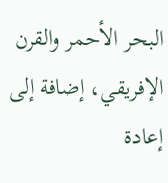البحر الأحمر والقرن الإفريقي، إضافة إلى إعادة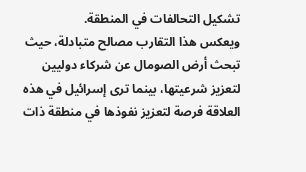تشكيل التحالفات في المنطقة.
ويعكس هذا التقارب مصالح متبادلة، حيث تبحث أرض الصومال عن شركاء دوليين لتعزيز شرعيتها، بينما ترى إسرائيل في هذه العلاقة فرصة لتعزيز نفوذها في منطقة ذات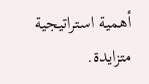أهمية استراتيجية متزايدة.